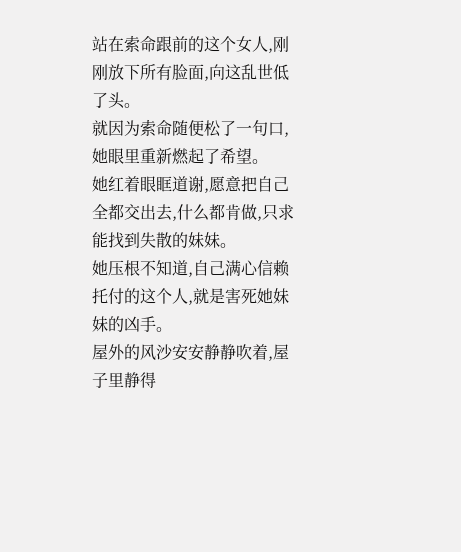站在索命跟前的这个女人,刚刚放下所有脸面,向这乱世低了头。
就因为索命随便松了一句口,她眼里重新燃起了希望。
她红着眼眶道谢,愿意把自己全都交出去,什么都肯做,只求能找到失散的妹妹。
她压根不知道,自己满心信赖托付的这个人,就是害死她妹妹的凶手。
屋外的风沙安安静静吹着,屋子里静得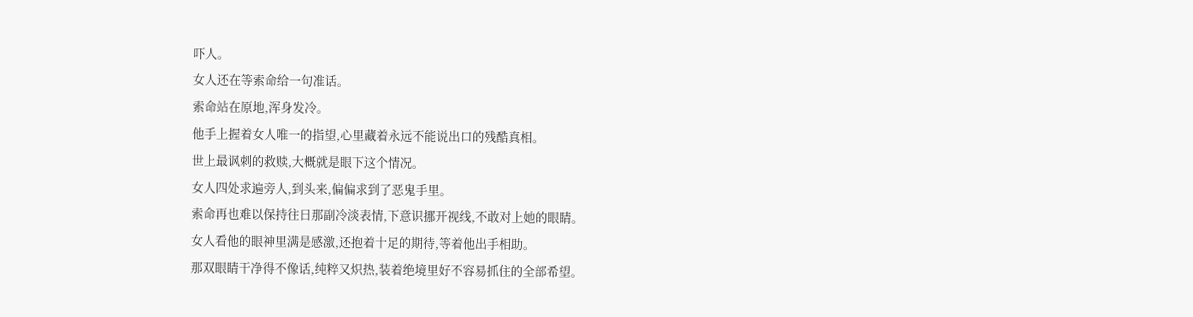吓人。
女人还在等索命给一句准话。
索命站在原地,浑身发冷。
他手上握着女人唯一的指望,心里藏着永远不能说出口的残酷真相。
世上最讽刺的救赎,大概就是眼下这个情况。
女人四处求遍旁人,到头来,偏偏求到了恶鬼手里。
索命再也难以保持往日那副冷淡表情,下意识挪开视线,不敢对上她的眼睛。
女人看他的眼神里满是感激,还抱着十足的期待,等着他出手相助。
那双眼睛干净得不像话,纯粹又炽热,装着绝境里好不容易抓住的全部希望。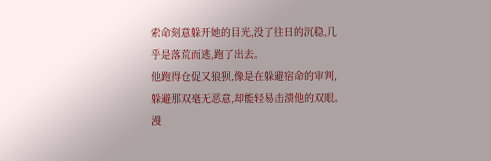索命刻意躲开她的目光,没了往日的沉稳,几乎是落荒而逃,跑了出去。
他跑得仓促又狼狈,像是在躲避宿命的审判,躲避那双毫无恶意,却能轻易击溃他的双眼。
漫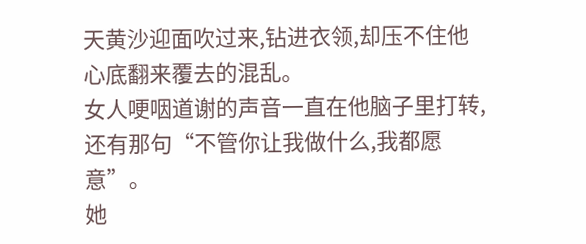天黄沙迎面吹过来,钻进衣领,却压不住他心底翻来覆去的混乱。
女人哽咽道谢的声音一直在他脑子里打转,还有那句“不管你让我做什么,我都愿意”。
她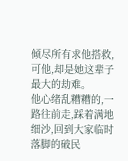倾尽所有求他搭救,可他,却是她这辈子最大的劫难。
他心绪乱糟糟的,一路往前走,踩着满地细沙,回到大家临时落脚的破民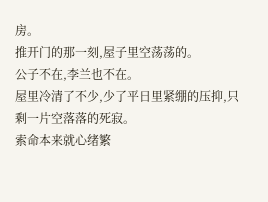房。
推开门的那一刻,屋子里空荡荡的。
公子不在,李兰也不在。
屋里冷清了不少,少了平日里紧绷的压抑,只剩一片空落落的死寂。
索命本来就心绪繁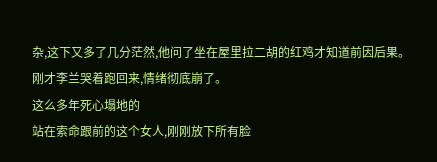杂,这下又多了几分茫然,他问了坐在屋里拉二胡的红鸡才知道前因后果。
刚才李兰哭着跑回来,情绪彻底崩了。
这么多年死心塌地的
站在索命跟前的这个女人,刚刚放下所有脸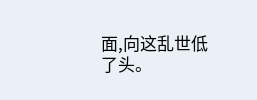面,向这乱世低了头。